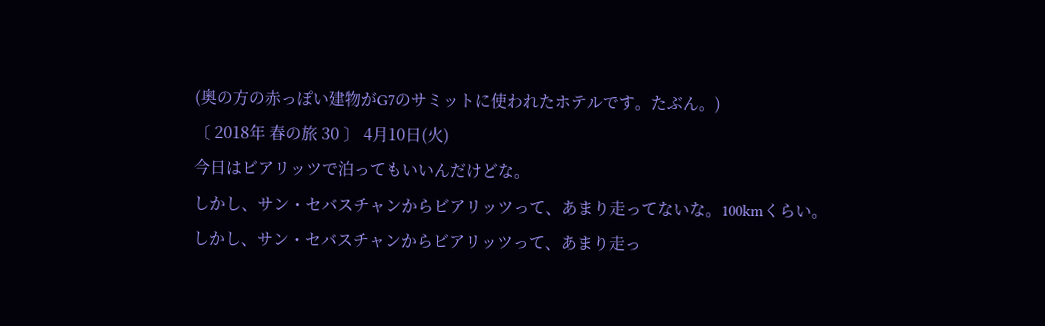(奥の方の赤っぽい建物がG7のサミットに使われたホテルです。たぶん。)
〔 2018年 春の旅 30 〕 4月10日(火)
今日はビアリッツで泊ってもいいんだけどな。
しかし、サン・セバスチャンからビアリッツって、あまり走ってないな。100kmくらい。
しかし、サン・セバスチャンからビアリッツって、あまり走っ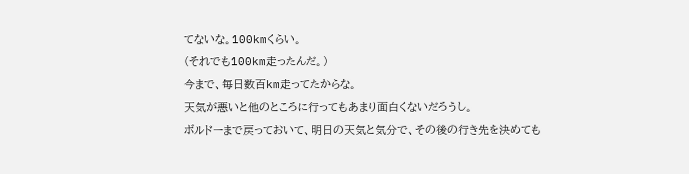てないな。100kmくらい。
(それでも100km走ったんだ。)
今まで、毎日数百km走ってたからな。
天気が悪いと他のところに行ってもあまり面白くないだろうし。
ボルドーまで戻っておいて、明日の天気と気分で、その後の行き先を決めても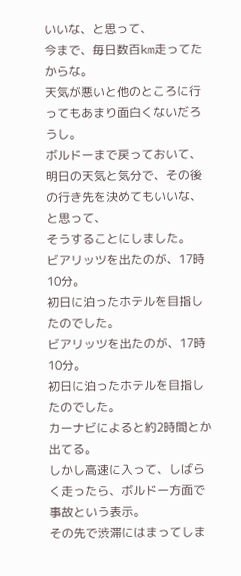いいな、と思って、
今まで、毎日数百km走ってたからな。
天気が悪いと他のところに行ってもあまり面白くないだろうし。
ボルドーまで戻っておいて、明日の天気と気分で、その後の行き先を決めてもいいな、と思って、
そうすることにしました。
ビアリッツを出たのが、17時10分。
初日に泊ったホテルを目指したのでした。
ビアリッツを出たのが、17時10分。
初日に泊ったホテルを目指したのでした。
カーナビによると約2時間とか出てる。
しかし高速に入って、しばらく走ったら、ボルドー方面で事故という表示。
その先で渋滞にはまってしま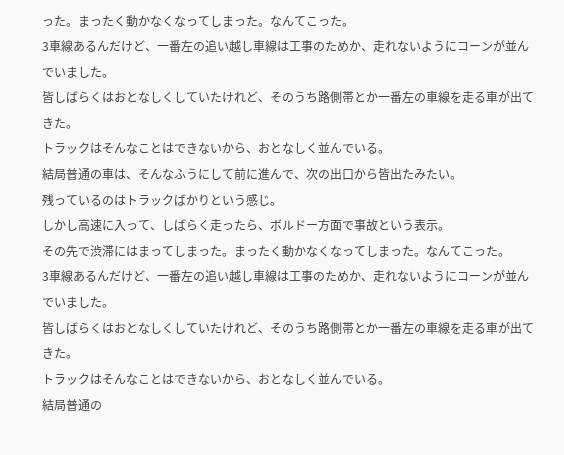った。まったく動かなくなってしまった。なんてこった。
3車線あるんだけど、一番左の追い越し車線は工事のためか、走れないようにコーンが並んでいました。
皆しばらくはおとなしくしていたけれど、そのうち路側帯とか一番左の車線を走る車が出てきた。
トラックはそんなことはできないから、おとなしく並んでいる。
結局普通の車は、そんなふうにして前に進んで、次の出口から皆出たみたい。
残っているのはトラックばかりという感じ。
しかし高速に入って、しばらく走ったら、ボルドー方面で事故という表示。
その先で渋滞にはまってしまった。まったく動かなくなってしまった。なんてこった。
3車線あるんだけど、一番左の追い越し車線は工事のためか、走れないようにコーンが並んでいました。
皆しばらくはおとなしくしていたけれど、そのうち路側帯とか一番左の車線を走る車が出てきた。
トラックはそんなことはできないから、おとなしく並んでいる。
結局普通の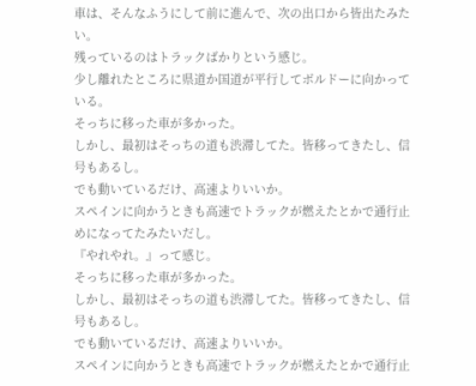車は、そんなふうにして前に進んで、次の出口から皆出たみたい。
残っているのはトラックばかりという感じ。
少し離れたところに県道か国道が平行してボルドーに向かっている。
そっちに移った車が多かった。
しかし、最初はそっちの道も渋滞してた。皆移ってきたし、信号もあるし。
でも動いているだけ、高速よりいいか。
スペインに向かうときも高速でトラックが燃えたとかで通行止めになってたみたいだし。
『やれやれ。』って感じ。
そっちに移った車が多かった。
しかし、最初はそっちの道も渋滞してた。皆移ってきたし、信号もあるし。
でも動いているだけ、高速よりいいか。
スペインに向かうときも高速でトラックが燃えたとかで通行止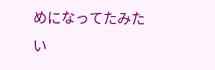めになってたみたい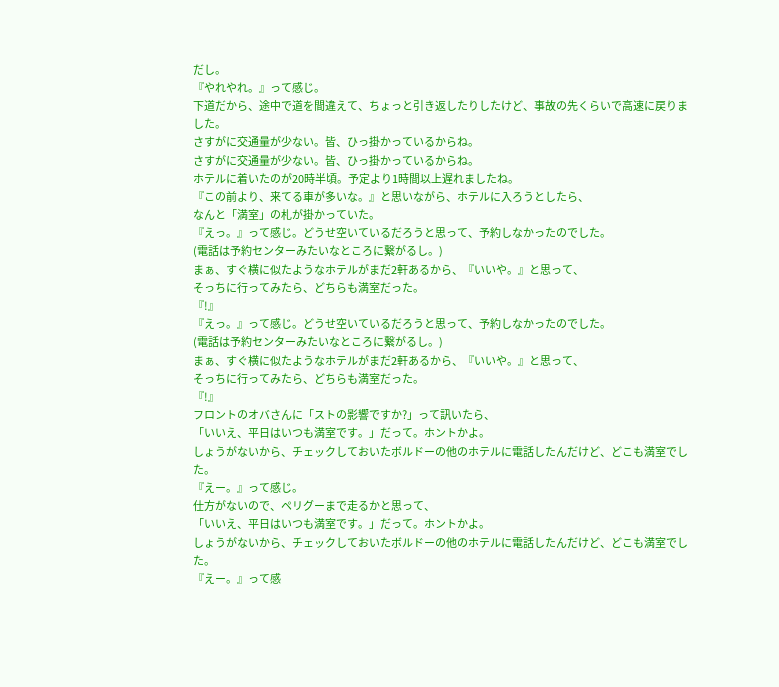だし。
『やれやれ。』って感じ。
下道だから、途中で道を間違えて、ちょっと引き返したりしたけど、事故の先くらいで高速に戻りました。
さすがに交通量が少ない。皆、ひっ掛かっているからね。
さすがに交通量が少ない。皆、ひっ掛かっているからね。
ホテルに着いたのが20時半頃。予定より1時間以上遅れましたね。
『この前より、来てる車が多いな。』と思いながら、ホテルに入ろうとしたら、
なんと「満室」の札が掛かっていた。
『えっ。』って感じ。どうせ空いているだろうと思って、予約しなかったのでした。
(電話は予約センターみたいなところに繋がるし。)
まぁ、すぐ横に似たようなホテルがまだ2軒あるから、『いいや。』と思って、
そっちに行ってみたら、どちらも満室だった。
『!』
『えっ。』って感じ。どうせ空いているだろうと思って、予約しなかったのでした。
(電話は予約センターみたいなところに繋がるし。)
まぁ、すぐ横に似たようなホテルがまだ2軒あるから、『いいや。』と思って、
そっちに行ってみたら、どちらも満室だった。
『!』
フロントのオバさんに「ストの影響ですか?」って訊いたら、
「いいえ、平日はいつも満室です。」だって。ホントかよ。
しょうがないから、チェックしておいたボルドーの他のホテルに電話したんだけど、どこも満室でした。
『えー。』って感じ。
仕方がないので、ペリグーまで走るかと思って、
「いいえ、平日はいつも満室です。」だって。ホントかよ。
しょうがないから、チェックしておいたボルドーの他のホテルに電話したんだけど、どこも満室でした。
『えー。』って感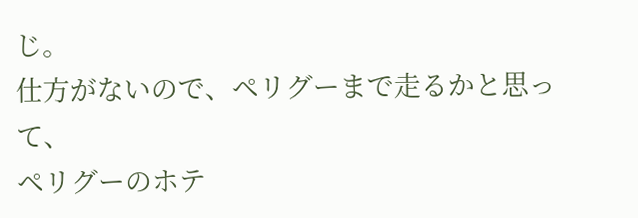じ。
仕方がないので、ペリグーまで走るかと思って、
ペリグーのホテ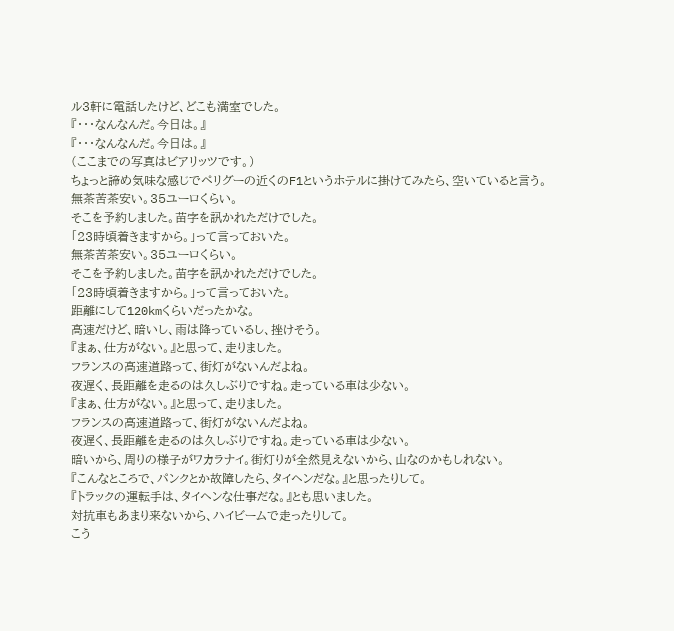ル3軒に電話したけど、どこも満室でした。
『・・・なんなんだ。今日は。』
『・・・なんなんだ。今日は。』
(ここまでの写真はビアリッツです。)
ちょっと諦め気味な感じでペリグーの近くのF1というホテルに掛けてみたら、空いていると言う。
無茶苦茶安い。35ユーロくらい。
そこを予約しました。苗字を訊かれただけでした。
「23時頃着きますから。」って言っておいた。
無茶苦茶安い。35ユーロくらい。
そこを予約しました。苗字を訊かれただけでした。
「23時頃着きますから。」って言っておいた。
距離にして120kmくらいだったかな。
高速だけど、暗いし、雨は降っているし、挫けそう。
『まぁ、仕方がない。』と思って、走りました。
フランスの高速道路って、街灯がないんだよね。
夜遅く、長距離を走るのは久しぶりですね。走っている車は少ない。
『まぁ、仕方がない。』と思って、走りました。
フランスの高速道路って、街灯がないんだよね。
夜遅く、長距離を走るのは久しぶりですね。走っている車は少ない。
暗いから、周りの様子がワカラナイ。街灯りが全然見えないから、山なのかもしれない。
『こんなところで、パンクとか故障したら、タイヘンだな。』と思ったりして。
『トラックの運転手は、タイヘンな仕事だな。』とも思いました。
対抗車もあまり来ないから、ハイビームで走ったりして。
こう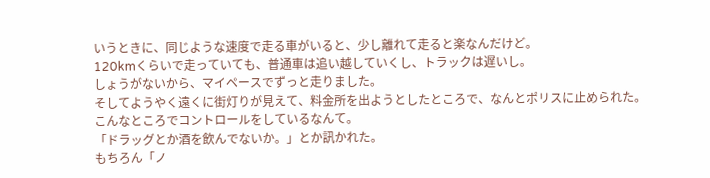いうときに、同じような速度で走る車がいると、少し離れて走ると楽なんだけど。
120kmくらいで走っていても、普通車は追い越していくし、トラックは遅いし。
しょうがないから、マイペースでずっと走りました。
そしてようやく遠くに街灯りが見えて、料金所を出ようとしたところで、なんとポリスに止められた。
こんなところでコントロールをしているなんて。
「ドラッグとか酒を飲んでないか。」とか訊かれた。
もちろん「ノ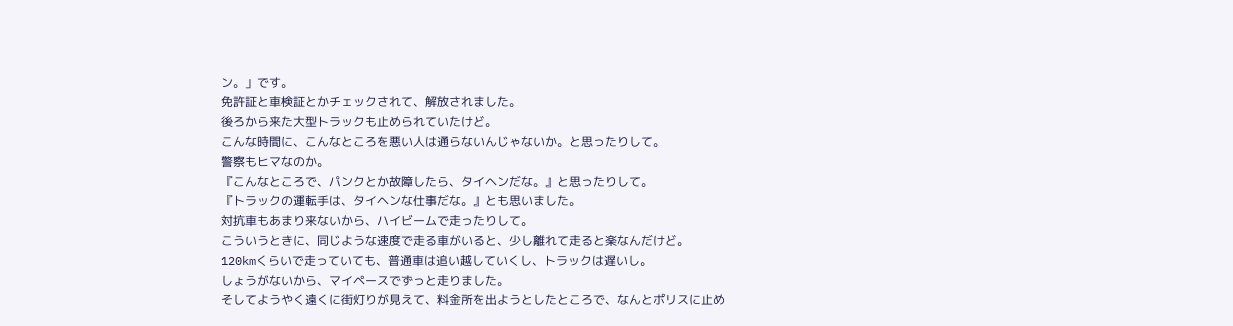ン。」です。
免許証と車検証とかチェックされて、解放されました。
後ろから来た大型トラックも止められていたけど。
こんな時間に、こんなところを悪い人は通らないんじゃないか。と思ったりして。
警察もヒマなのか。
『こんなところで、パンクとか故障したら、タイヘンだな。』と思ったりして。
『トラックの運転手は、タイヘンな仕事だな。』とも思いました。
対抗車もあまり来ないから、ハイビームで走ったりして。
こういうときに、同じような速度で走る車がいると、少し離れて走ると楽なんだけど。
120kmくらいで走っていても、普通車は追い越していくし、トラックは遅いし。
しょうがないから、マイペースでずっと走りました。
そしてようやく遠くに街灯りが見えて、料金所を出ようとしたところで、なんとポリスに止め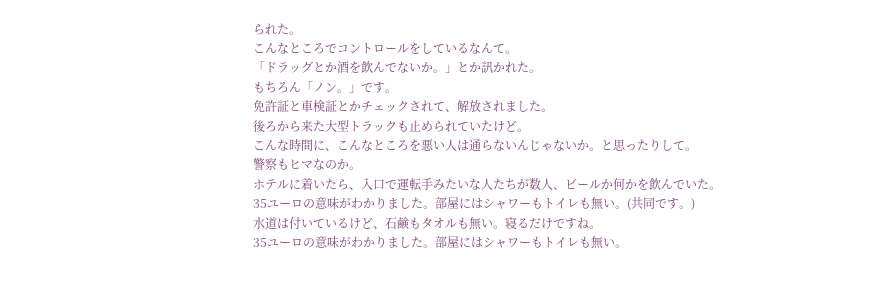られた。
こんなところでコントロールをしているなんて。
「ドラッグとか酒を飲んでないか。」とか訊かれた。
もちろん「ノン。」です。
免許証と車検証とかチェックされて、解放されました。
後ろから来た大型トラックも止められていたけど。
こんな時間に、こんなところを悪い人は通らないんじゃないか。と思ったりして。
警察もヒマなのか。
ホテルに着いたら、入口で運転手みたいな人たちが数人、ビールか何かを飲んでいた。
35ユーロの意味がわかりました。部屋にはシャワーもトイレも無い。(共同です。)
水道は付いているけど、石鹸もタオルも無い。寝るだけですね。
35ユーロの意味がわかりました。部屋にはシャワーもトイレも無い。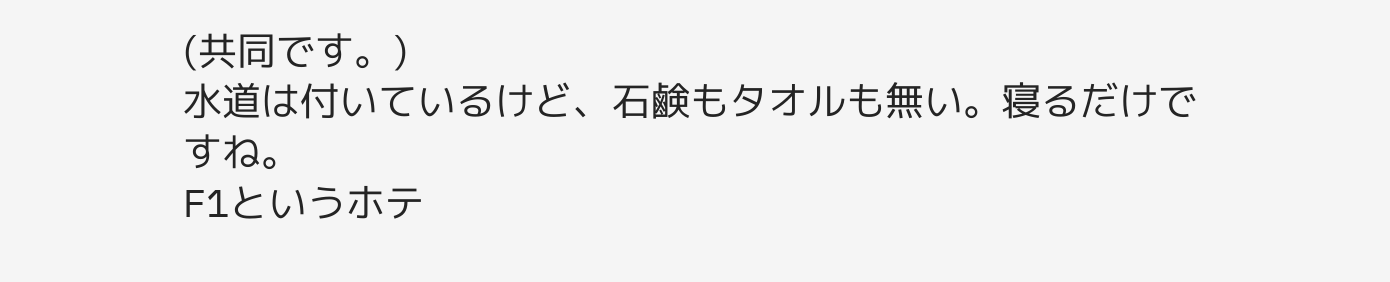(共同です。)
水道は付いているけど、石鹸もタオルも無い。寝るだけですね。
F1というホテ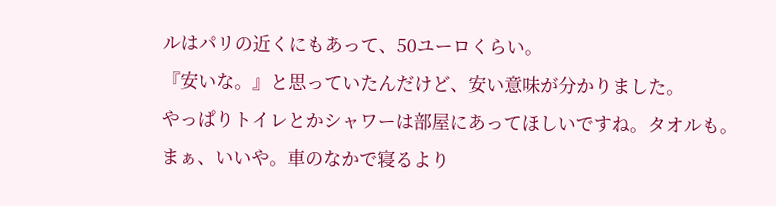ルはパリの近くにもあって、50ユーロくらい。
『安いな。』と思っていたんだけど、安い意味が分かりました。
やっぱりトイレとかシャワーは部屋にあってほしいですね。タオルも。
まぁ、いいや。車のなかで寝るより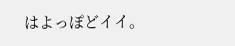はよっぽどイイ。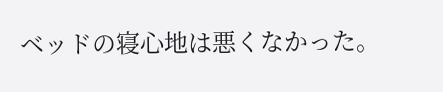ベッドの寝心地は悪くなかった。